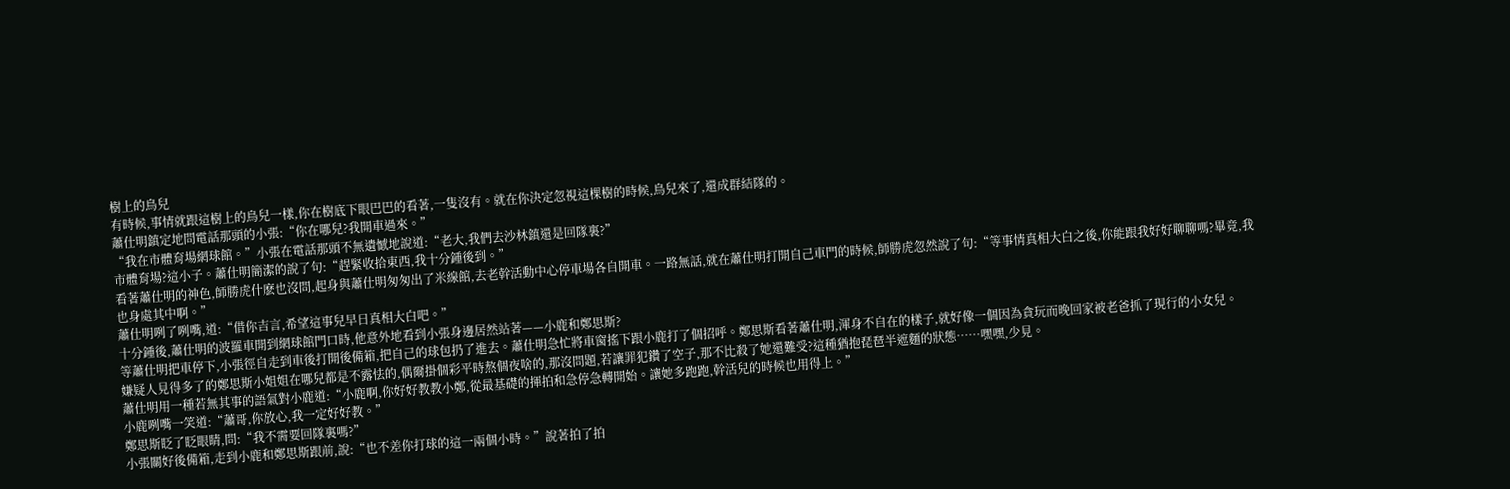樹上的鳥兒
有時候,事情就跟這樹上的鳥兒一樣,你在樹底下眼巴巴的看著,一隻沒有。就在你決定忽視這棵樹的時候,鳥兒來了,還成群結隊的。
蕭仕明鎮定地問電話那頭的小張:“你在哪兒?我開車過來。”
“我在市體育場網球館。”小張在電話那頭不無遺憾地說道:“老大,我們去沙林鎮還是回隊裏?”
市體育場?這小子。蕭仕明簡潔的說了句:“趕緊收拾東西,我十分鍾後到。”
看著蕭仕明的神色,師勝虎什麽也沒問,起身與蕭仕明匆匆出了米線館,去老幹活動中心停車場各自開車。一路無話,就在蕭仕明打開自己車門的時候,師勝虎忽然說了句:“等事情真相大白之後,你能跟我好好聊聊嗎?畢竟,我也身處其中啊。”
蕭仕明咧了咧嘴,道:“借你吉言,希望這事兒早日真相大白吧。”
十分鍾後,蕭仕明的波羅車開到網球館門口時,他意外地看到小張身邊居然站著——小鹿和鄭思斯?
等蕭仕明把車停下,小張徑自走到車後打開後備箱,把自己的球包扔了進去。蕭仕明急忙將車窗搖下跟小鹿打了個招呼。鄭思斯看著蕭仕明,渾身不自在的樣子,就好像一個因為貪玩而晚回家被老爸抓了現行的小女兒。
嫌疑人見得多了的鄭思斯小姐姐在哪兒都是不露怯的,偶爾掛個彩平時熬個夜啥的,那沒問題,若讓罪犯鑽了空子,那不比殺了她還難受?這種猶抱琵琶半遮麵的狀態……嘿嘿,少見。
蕭仕明用一種若無其事的語氣對小鹿道:“小鹿啊,你好好教教小鄭,從最基礎的揮拍和急停急轉開始。讓她多跑跑,幹活兒的時候也用得上。”
小鹿咧嘴一笑道:“蕭哥,你放心,我一定好好教。”
鄭思斯眨了眨眼睛,問:“我不需要回隊裏嗎?”
小張關好後備箱,走到小鹿和鄭思斯跟前,說:“也不差你打球的這一兩個小時。”說著拍了拍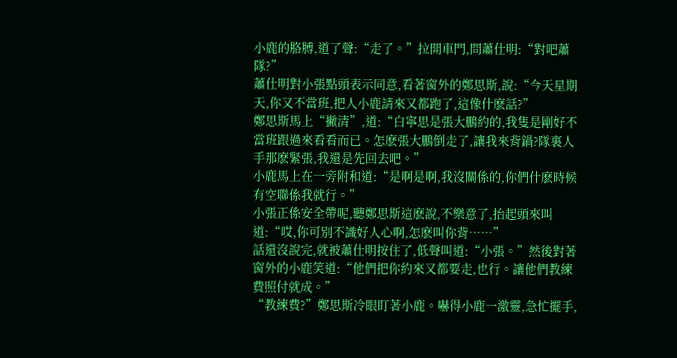小鹿的胳膊,道了聲:“走了。”拉開車門,問蕭仕明:“對吧蕭隊?”
蕭仕明對小張點頭表示同意,看著窗外的鄭思斯,說:“今天星期天,你又不當班,把人小鹿請來又都跑了,這像什麽話?”
鄭思斯馬上“撇清”,道:“白寧思是張大鵬約的,我隻是剛好不當班跟過來看看而已。怎麽張大鵬倒走了,讓我來背鍋?隊裏人手那麽緊張,我還是先回去吧。”
小鹿馬上在一旁附和道:“是啊是啊,我沒關係的,你們什麽時候有空聯係我就行。”
小張正係安全帶呢,聽鄭思斯這麽說,不樂意了,抬起頭來叫道:“哎,你可別不識好人心啊,怎麽叫你背……”
話還沒說完,就被蕭仕明按住了,低聲叫道:“小張。”然後對著窗外的小鹿笑道:“他們把你約來又都要走,也行。讓他們教練費照付就成。”
“教練費?”鄭思斯冷眼盯著小鹿。嚇得小鹿一激靈,急忙擺手,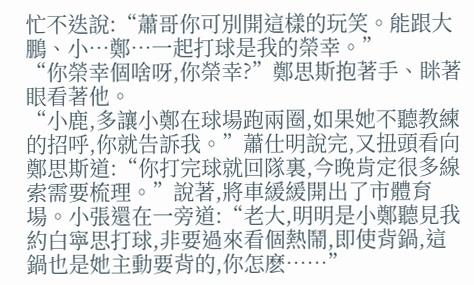忙不迭說:“蕭哥你可別開這樣的玩笑。能跟大鵬、小…鄭…一起打球是我的榮幸。”
“你榮幸個啥呀,你榮幸?”鄭思斯抱著手、眯著眼看著他。
“小鹿,多讓小鄭在球場跑兩圈,如果她不聽教練的招呼,你就告訴我。”蕭仕明說完,又扭頭看向鄭思斯道:“你打完球就回隊裏,今晚肯定很多線索需要梳理。”說著,將車緩緩開出了市體育場。小張還在一旁道:“老大,明明是小鄭聽見我約白寧思打球,非要過來看個熱鬧,即使背鍋,這鍋也是她主動要背的,你怎麽……”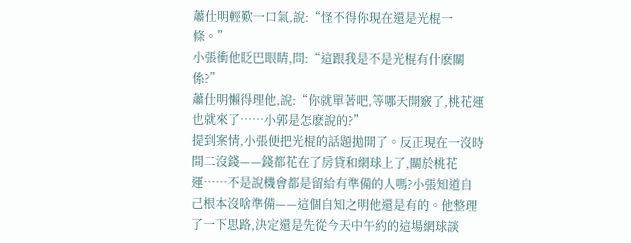蕭仕明輕歎一口氣,說:“怪不得你現在還是光棍一條。”
小張衝他眨巴眼睛,問:“這跟我是不是光棍有什麽關係?”
蕭仕明懶得理他,說:“你就單著吧,等哪天開竅了,桃花運也就來了……小郭是怎麽說的?”
提到案情,小張便把光棍的話題拋開了。反正現在一沒時間二沒錢——錢都花在了房貸和網球上了,關於桃花運……不是說機會都是留給有準備的人嗎?小張知道自己根本沒啥準備——這個自知之明他還是有的。他整理了一下思路,決定還是先從今天中午約的這場網球談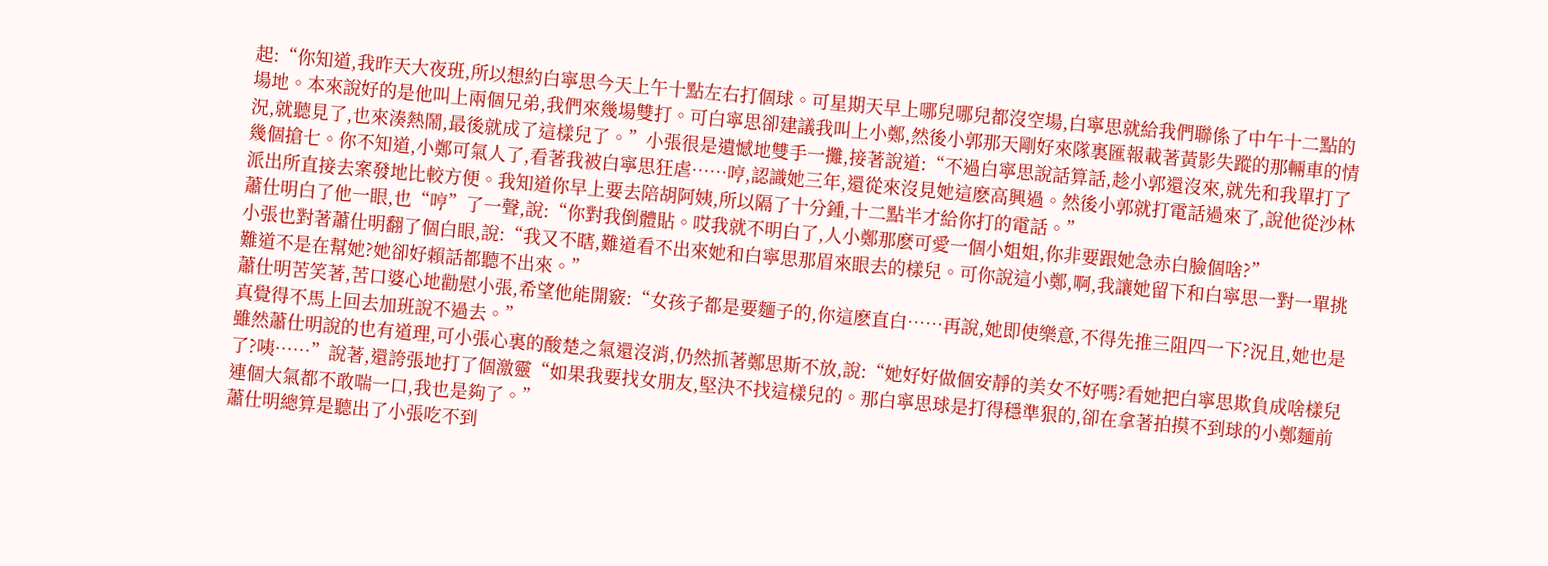起:“你知道,我昨天大夜班,所以想約白寧思今天上午十點左右打個球。可星期天早上哪兒哪兒都沒空場,白寧思就給我們聯係了中午十二點的場地。本來說好的是他叫上兩個兄弟,我們來幾場雙打。可白寧思卻建議我叫上小鄭,然後小郭那天剛好來隊裏匯報載著黃影失蹤的那輛車的情況,就聽見了,也來湊熱鬧,最後就成了這樣兒了。”小張很是遺憾地雙手一攤,接著說道:“不過白寧思說話算話,趁小郭還沒來,就先和我單打了幾個搶七。你不知道,小鄭可氣人了,看著我被白寧思狂虐……哼,認識她三年,還從來沒見她這麽高興過。然後小郭就打電話過來了,說他從沙林派出所直接去案發地比較方便。我知道你早上要去陪胡阿姨,所以隔了十分鍾,十二點半才給你打的電話。”
蕭仕明白了他一眼,也“哼”了一聲,說:“你對我倒體貼。哎我就不明白了,人小鄭那麽可愛一個小姐姐,你非要跟她急赤白臉個啥?”
小張也對著蕭仕明翻了個白眼,說:“我又不瞎,難道看不出來她和白寧思那眉來眼去的樣兒。可你說這小鄭,啊,我讓她留下和白寧思一對一單挑難道不是在幫她?她卻好賴話都聽不出來。”
蕭仕明苦笑著,苦口婆心地勸慰小張,希望他能開竅:“女孩子都是要麵子的,你這麽直白……再說,她即使樂意,不得先推三阻四一下?況且,她也是真覺得不馬上回去加班說不過去。”
雖然蕭仕明說的也有道理,可小張心裏的酸楚之氣還沒消,仍然抓著鄭思斯不放,說:“她好好做個安靜的美女不好嗎?看她把白寧思欺負成啥樣兒了?咦……”說著,還誇張地打了個激靈“如果我要找女朋友,堅決不找這樣兒的。那白寧思球是打得穩準狠的,卻在拿著拍摸不到球的小鄭麵前連個大氣都不敢喘一口,我也是夠了。”
蕭仕明總算是聽出了小張吃不到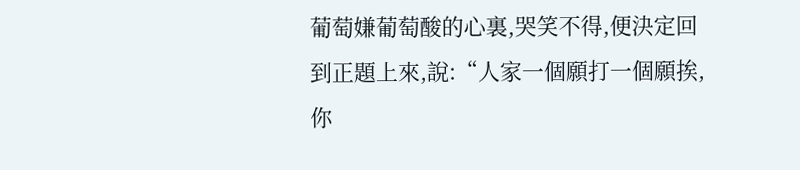葡萄嫌葡萄酸的心裏,哭笑不得,便決定回到正題上來,說:“人家一個願打一個願挨,你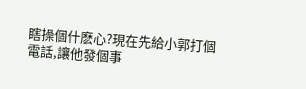瞎操個什麽心?現在先給小郭打個電話,讓他發個事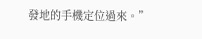發地的手機定位過來。”